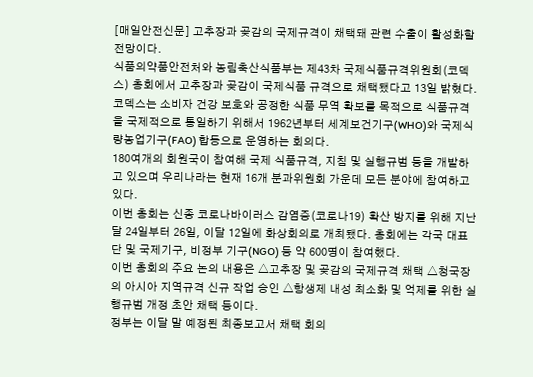[매일안전신문] 고추장과 곶감의 국제규격이 채택돼 관련 수출이 활성화할 전망이다.
식품의약품안전처와 농림축산식품부는 제43차 국제식품규격위원회(코덱스) 총회에서 고추장과 곶감이 국제식품 규격으로 채택됐다고 13일 밝혔다.
코덱스는 소비자 건강 보호와 공정한 식품 무역 확보를 목적으로 식품규격을 국제적으로 통일하기 위해서 1962년부터 세계보건기구(WHO)와 국제식량농업기구(FAO) 합동으로 운영하는 회의다.
180여개의 회원국이 참여해 국제 식품규격, 지침 및 실행규범 등을 개발하고 있으며 우리나라는 현재 16개 분과위원회 가운데 모든 분야에 참여하고 있다.
이번 총회는 신종 코로나바이러스 감염증(코로나19) 확산 방지를 위해 지난달 24일부터 26일, 이달 12일에 화상회의로 개최됐다. 총회에는 각국 대표단 및 국제기구, 비정부 기구(NGO) 등 약 600명이 참여했다.
이번 총회의 주요 논의 내용은 △고추장 및 곶감의 국제규격 채택 △청국장의 아시아 지역규격 신규 작업 승인 △항생제 내성 최소화 및 억제를 위한 실행규범 개정 초안 채택 등이다.
정부는 이달 말 예정된 최종보고서 채택 회의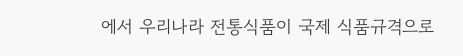에서 우리나라 전통식품이 국제 식품규격으로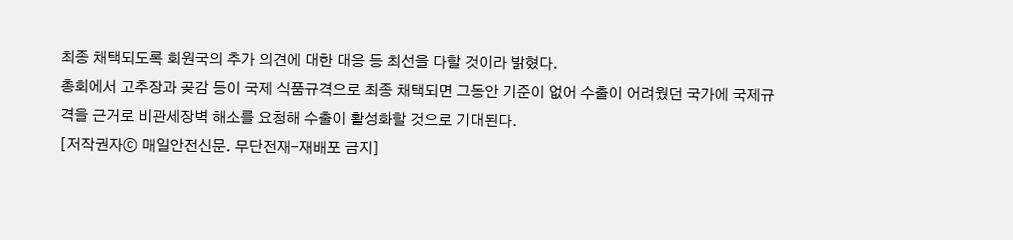최종 채택되도록 회원국의 추가 의견에 대한 대응 등 최선을 다할 것이라 밝혔다.
총회에서 고추장과 곶감 등이 국제 식품규격으로 최종 채택되면 그동안 기준이 없어 수출이 어려웠던 국가에 국제규격을 근거로 비관세장벽 해소를 요청해 수출이 활성화할 것으로 기대된다.
[저작권자ⓒ 매일안전신문. 무단전재-재배포 금지]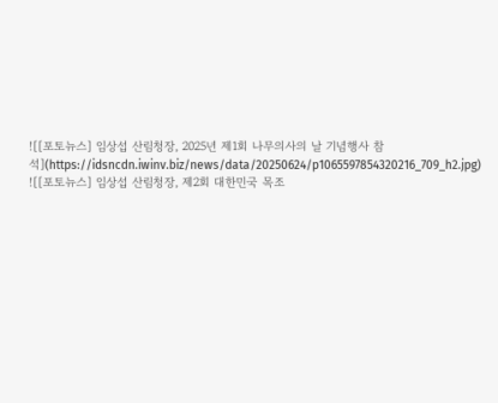![[포토뉴스] 임상섭 산림청장, 2025년 제1회 나무의사의 날 기념행사 참석](https://idsncdn.iwinv.biz/news/data/20250624/p1065597854320216_709_h2.jpg)
![[포토뉴스] 임상섭 산림청장, 제2회 대한민국 목조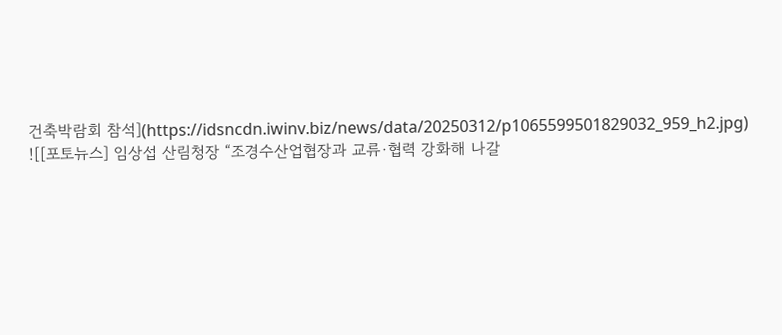건축박람회 참석](https://idsncdn.iwinv.biz/news/data/20250312/p1065599501829032_959_h2.jpg)
![[포토뉴스] 임상섭 산림청장 “조경수산업협장과 교류·협력 강화해 나갈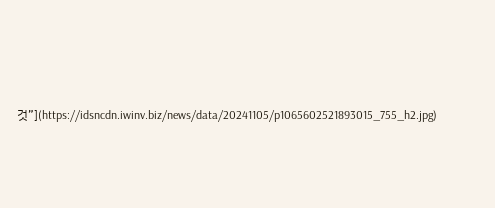것”](https://idsncdn.iwinv.biz/news/data/20241105/p1065602521893015_755_h2.jpg)